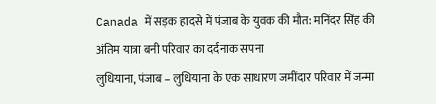Canada में सड़क हादसे में पंजाब के युवक की मौत: मनिंदर सिंह की अंतिम यात्रा बनी परिवार का दर्दनाक सपना
लुधियाना, पंजाब – लुधियाना के एक साधारण जमींदार परिवार में जन्मा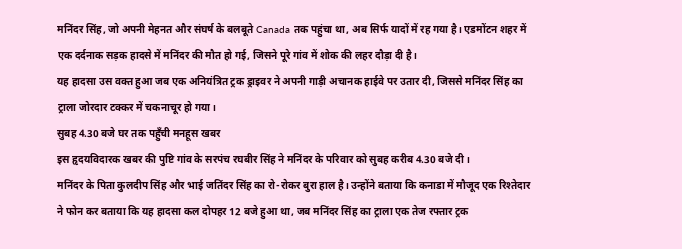मनिंदर सिंह, जो अपनी मेहनत और संघर्ष के बलबूते Canada तक पहुंचा था, अब सिर्फ यादों में रह गया है। एडमोंटन शहर में एक दर्दनाक सड़क हादसे में मनिंदर की मौत हो गई, जिसने पूरे गांव में शोक की लहर दौड़ा दी है।
यह हादसा उस वक्त हुआ जब एक अनियंत्रित ट्रक ड्राइवर ने अपनी गाड़ी अचानक हाईवे पर उतार दी, जिससे मनिंदर सिंह का ट्राला जोरदार टक्कर में चकनाचूर हो गया।
सुबह 4.30 बजे घर तक पहुँची मनहूस खबर
इस हृदयविदारक खबर की पुष्टि गांव के सरपंच रघबीर सिंह ने मनिंदर के परिवार को सुबह करीब 4.30 बजे दी।
मनिंदर के पिता कुलदीप सिंह और भाई जतिंदर सिंह का रो-रोकर बुरा हाल है। उन्होंने बताया कि कनाडा में मौजूद एक रिश्तेदार ने फोन कर बताया कि यह हादसा कल दोपहर 12 बजे हुआ था, जब मनिंदर सिंह का ट्राला एक तेज रफ्तार ट्रक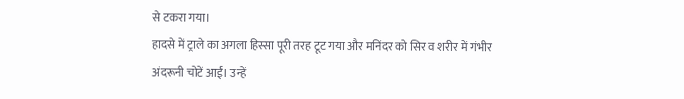से टकरा गया।
हादसे में ट्राले का अगला हिस्सा पूरी तरह टूट गया और मनिंदर को सिर व शरीर में गंभीर अंदरूनी चोटें आईं। उन्हें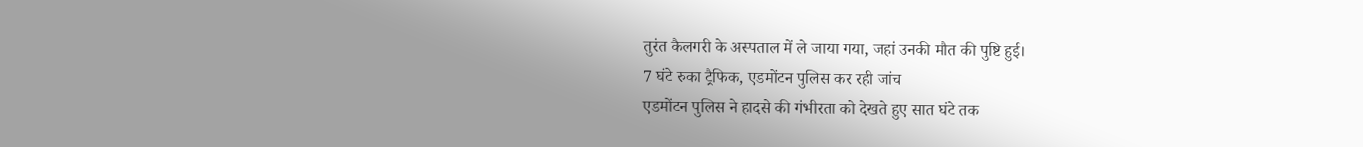तुरंत कैलगरी के अस्पताल में ले जाया गया, जहां उनकी मौत की पुष्टि हुई।
7 घंटे रुका ट्रैफिक, एडमोंटन पुलिस कर रही जांच
एडमोंटन पुलिस ने हादसे की गंभीरता को देखते हुए सात घंटे तक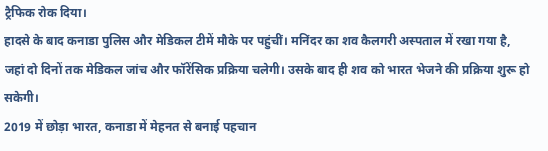ट्रैफिक रोक दिया।
हादसे के बाद कनाडा पुलिस और मेडिकल टीमें मौके पर पहुंचीं। मनिंदर का शव कैलगरी अस्पताल में रखा गया है, जहां दो दिनों तक मेडिकल जांच और फॉरेंसिक प्रक्रिया चलेगी। उसके बाद ही शव को भारत भेजने की प्रक्रिया शुरू हो सकेगी।
2019 में छोड़ा भारत, कनाडा में मेहनत से बनाई पहचान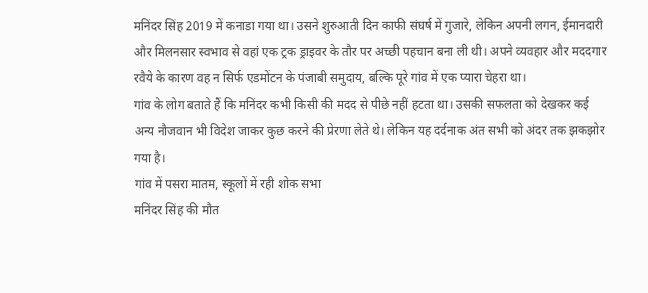मनिंदर सिंह 2019 में कनाडा गया था। उसने शुरुआती दिन काफी संघर्ष में गुजारे, लेकिन अपनी लगन, ईमानदारी और मिलनसार स्वभाव से वहां एक ट्रक ड्राइवर के तौर पर अच्छी पहचान बना ली थी। अपने व्यवहार और मददगार रवैये के कारण वह न सिर्फ एडमोंटन के पंजाबी समुदाय, बल्कि पूरे गांव में एक प्यारा चेहरा था।
गांव के लोग बताते हैं कि मनिंदर कभी किसी की मदद से पीछे नहीं हटता था। उसकी सफलता को देखकर कई अन्य नौजवान भी विदेश जाकर कुछ करने की प्रेरणा लेते थे। लेकिन यह दर्दनाक अंत सभी को अंदर तक झकझोर गया है।
गांव में पसरा मातम, स्कूलों में रही शोक सभा
मनिंदर सिंह की मौत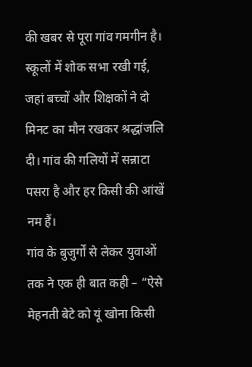की खबर से पूरा गांव गमगीन है। स्कूलों में शोक सभा रखी गई, जहां बच्चों और शिक्षकों ने दो मिनट का मौन रखकर श्रद्धांजलि दी। गांव की गलियों में सन्नाटा पसरा है और हर किसी की आंखें नम हैं।
गांव के बुजुर्गों से लेकर युवाओं तक ने एक ही बात कही – “ऐसे मेहनती बेटे को यूं खोना किसी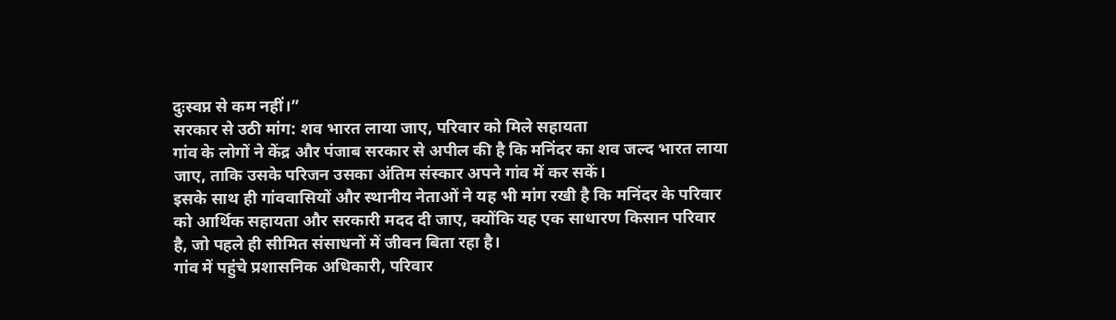दुःस्वप्न से कम नहीं।”
सरकार से उठी मांग: शव भारत लाया जाए, परिवार को मिले सहायता
गांव के लोगों ने केंद्र और पंजाब सरकार से अपील की है कि मनिंदर का शव जल्द भारत लाया जाए, ताकि उसके परिजन उसका अंतिम संस्कार अपने गांव में कर सकें।
इसके साथ ही गांववासियों और स्थानीय नेताओं ने यह भी मांग रखी है कि मनिंदर के परिवार को आर्थिक सहायता और सरकारी मदद दी जाए, क्योंकि यह एक साधारण किसान परिवार है, जो पहले ही सीमित संसाधनों में जीवन बिता रहा है।
गांव में पहुंचे प्रशासनिक अधिकारी, परिवार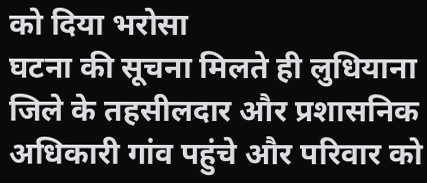को दिया भरोसा
घटना की सूचना मिलते ही लुधियाना जिले के तहसीलदार और प्रशासनिक अधिकारी गांव पहुंचे और परिवार को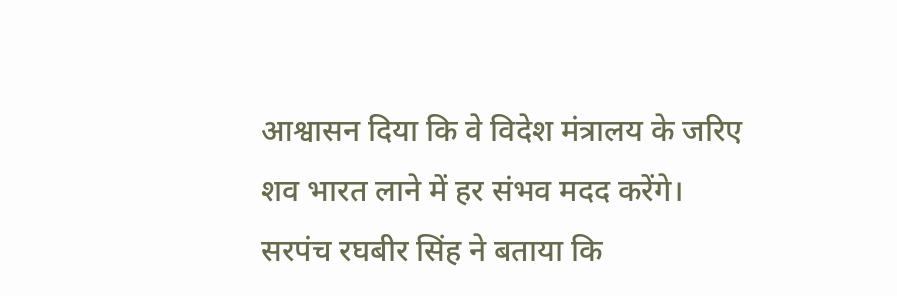आश्वासन दिया कि वे विदेश मंत्रालय के जरिए शव भारत लाने में हर संभव मदद करेंगे।
सरपंच रघबीर सिंह ने बताया कि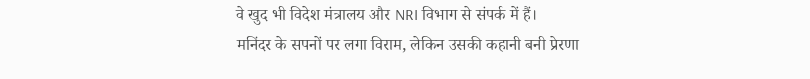वे खुद भी विदेश मंत्रालय और NRI विभाग से संपर्क में हैं।
मनिंदर के सपनों पर लगा विराम, लेकिन उसकी कहानी बनी प्रेरणा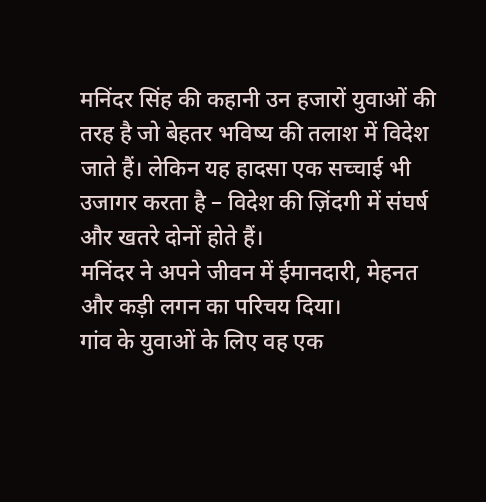मनिंदर सिंह की कहानी उन हजारों युवाओं की तरह है जो बेहतर भविष्य की तलाश में विदेश जाते हैं। लेकिन यह हादसा एक सच्चाई भी उजागर करता है – विदेश की ज़िंदगी में संघर्ष और खतरे दोनों होते हैं।
मनिंदर ने अपने जीवन में ईमानदारी, मेहनत और कड़ी लगन का परिचय दिया।
गांव के युवाओं के लिए वह एक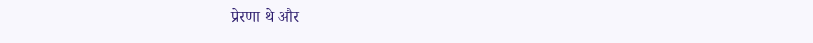प्रेरणा थे और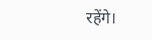रहेंगे।